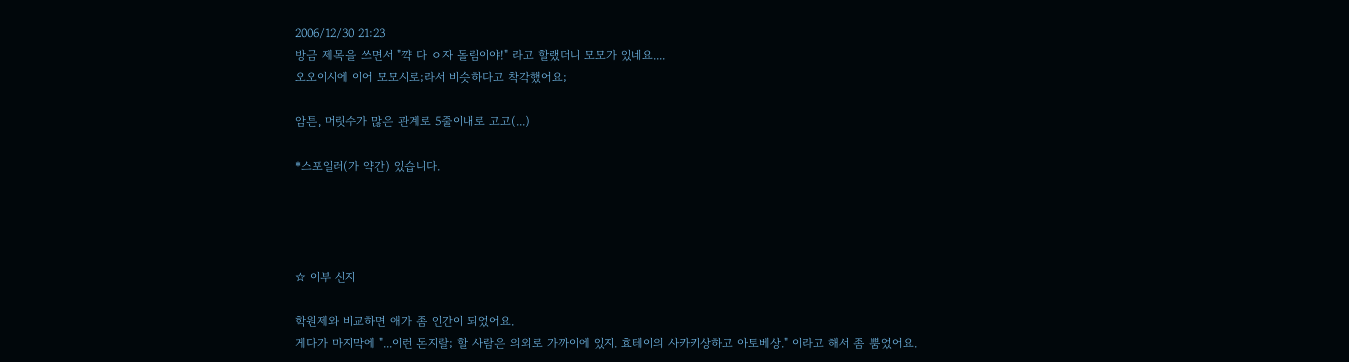2006/12/30 21:23
방금 제목을 쓰면서 "꺅 다 ㅇ자 돌림이야!" 라고 할랬더니 모모가 있네요....
오오이시에 이어 모모시로;라서 비슷하다고 착각했어요;

암튼, 머릿수가 많은 관계로 5줄이내로 고고(...)

*스포일러(가 약간) 있습니다.




☆ 이부 신지

학원제와 비교하면 애가 좀 인간이 되었어요.
게다가 마지막에 "...이런 돈지랄; 할 사람은 의외로 가까이에 있지. 효테이의 사카키상하고 아토베상." 이라고 해서 좀 뿜었어요.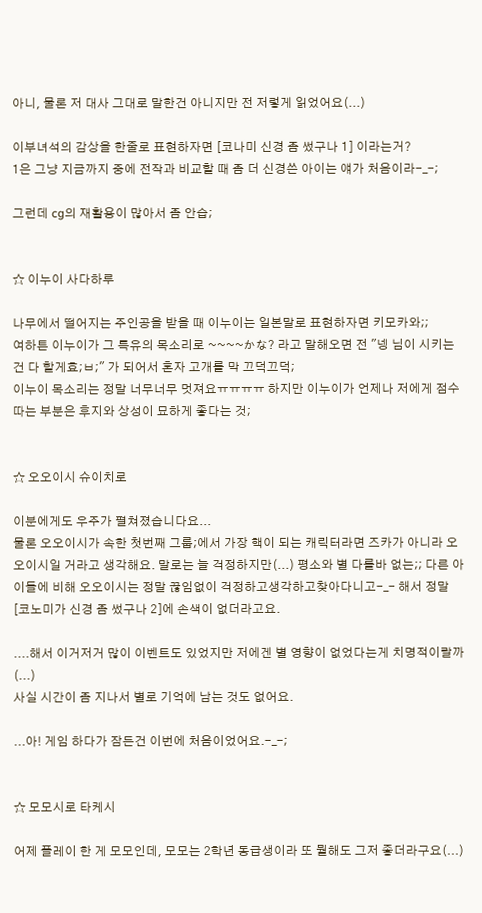아니, 물론 저 대사 그대로 말한건 아니지만 전 저렇게 읽었어요(...)

이부녀석의 감상을 한줄로 표현하자면 [코나미 신경 좀 썼구나 1] 이라는거?
1은 그냥 지금까지 중에 전작과 비교할 때 좀 더 신경쓴 아이는 얘가 처음이라-_-;

그런데 cg의 재활용이 많아서 좀 안습;


☆ 이누이 사다하루

나무에서 떨어지는 주인공을 받을 때 이누이는 일본말로 표현하자면 키모카와;;
여하튼 이누이가 그 특유의 목소리로 ~~~~かな? 라고 말해오면 전 "넹 님이 시키는건 다 할게효;ㅂ;" 가 되어서 혼자 고개를 막 끄덕끄덕;
이누이 목소리는 정말 너무너무 멋져요ㅠㅠㅠㅠ 하지만 이누이가 언제나 저에게 점수따는 부분은 후지와 상성이 묘하게 좋다는 것;


☆ 오오이시 슈이치로

이분에게도 우주가 펼쳐졌습니다요...
물론 오오이시가 속한 첫번째 그룹;에서 가장 핵이 되는 캐릭터라면 즈카가 아니라 오오이시일 거라고 생각해요. 말로는 늘 걱정하지만(...) 평소와 별 다를바 없는;; 다른 아이들에 비해 오오이시는 정말 끊임없이 걱정하고생각하고찾아다니고-_- 해서 정말 [코노미가 신경 좀 썼구나 2]에 손색이 없더라고요.

....해서 이거저거 많이 이벤트도 있었지만 저에겐 별 영향이 없었다는게 치명적이랄까(...)
사실 시간이 좀 지나서 별로 기억에 남는 것도 없어요.

...아! 게임 하다가 잠든건 이번에 처음이었어요.-_-;


☆ 모모시로 타케시

어제 플레이 한 게 모모인데, 모모는 2학년 동급생이라 또 뭘해도 그저 좋더라구요(...)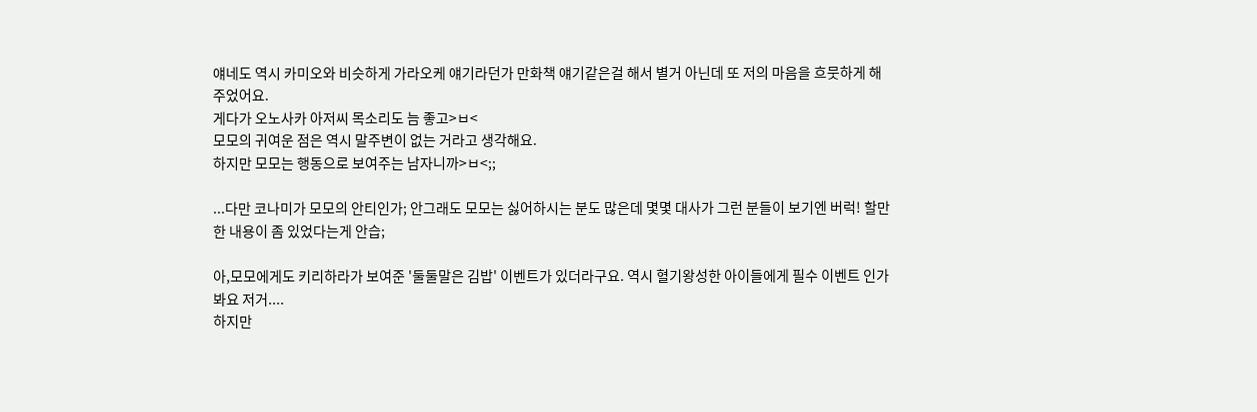얘네도 역시 카미오와 비슷하게 가라오케 얘기라던가 만화책 얘기같은걸 해서 별거 아닌데 또 저의 마음을 흐뭇하게 해 주었어요.
게다가 오노사카 아저씨 목소리도 늠 좋고>ㅂ<
모모의 귀여운 점은 역시 말주변이 없는 거라고 생각해요.
하지만 모모는 행동으로 보여주는 남자니까>ㅂ<;;

...다만 코나미가 모모의 안티인가; 안그래도 모모는 싫어하시는 분도 많은데 몇몇 대사가 그런 분들이 보기엔 버럭! 할만한 내용이 좀 있었다는게 안습;

아,모모에게도 키리하라가 보여준 '둘둘말은 김밥' 이벤트가 있더라구요. 역시 혈기왕성한 아이들에게 필수 이벤트 인가봐요 저거....
하지만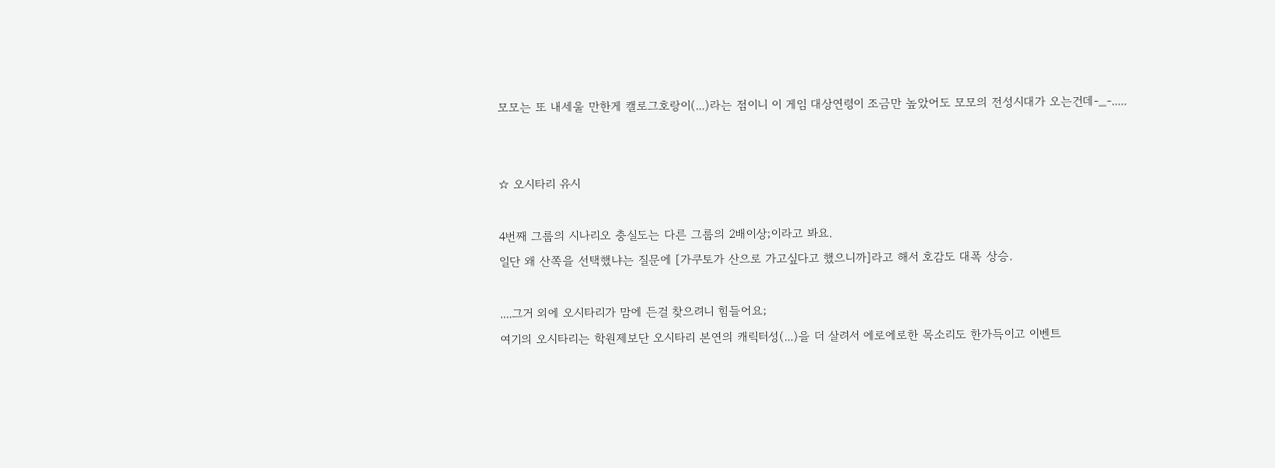모모는 또 내세울 만한게 캘로그호랑이(...)라는 점이니 이 게임 대상연령이 조금만 높았어도 모모의 전성시대가 오는건데-_-.....


☆ 오시타리 유시

4번째 그룹의 시나리오 충실도는 다른 그룹의 2배이상;이라고 봐요.
일단 왜 산쪽을 선택했냐는 질문에 [가쿠토가 산으로 가고싶다고 했으니까]라고 해서 호감도 대폭 상승.

....그거 외에 오시타리가 맘에 든걸 찾으려니 힘들어요;
여기의 오시타리는 학원제보단 오시타리 본연의 캐릭터성(...)을 더 살려서 에로에로한 목소리도 한가득이고 이벤트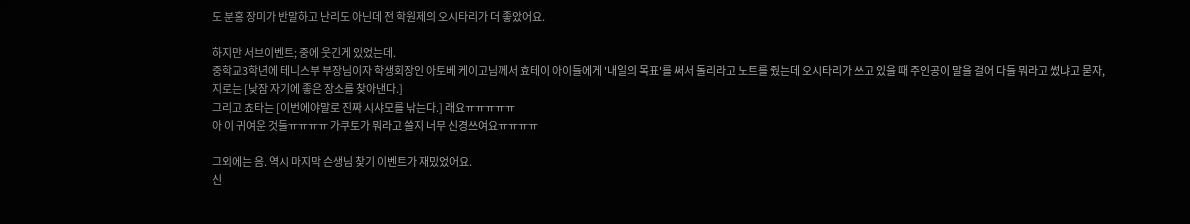도 분홍 장미가 반말하고 난리도 아닌데 전 학원제의 오시타리가 더 좋았어요.

하지만 서브이벤트; 중에 웃긴게 있었는데.
중학교3학년에 테니스부 부장님이자 학생회장인 아토베 케이고님께서 효테이 아이들에게 '내일의 목표'를 써서 돌리라고 노트를 줬는데 오시타리가 쓰고 있을 때 주인공이 말을 걸어 다들 뭐라고 썼냐고 묻자,
지로는 [낮잠 자기에 좋은 장소를 찾아낸다.]
그리고 쵸타는 [이번에야말로 진짜 시샤모를 낚는다.] 래요ㅠㅠㅠㅠㅠ
아 이 귀여운 것들ㅠㅠㅠㅠ 가쿠토가 뭐라고 쓸지 너무 신경쓰여요ㅠㅠㅠㅠ

그외에는 음. 역시 마지막 슨생님 찾기 이벤트가 재밌었어요.
신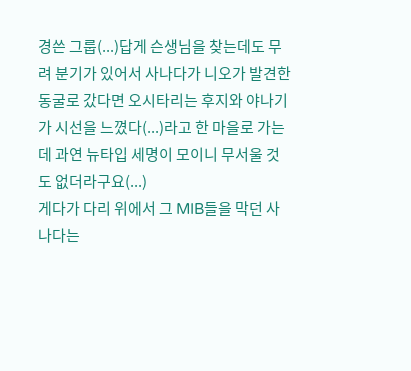경쓴 그룹(...)답게 슨생님을 찾는데도 무려 분기가 있어서 사나다가 니오가 발견한 동굴로 갔다면 오시타리는 후지와 야나기가 시선을 느꼈다(...)라고 한 마을로 가는데 과연 뉴타입 세명이 모이니 무서울 것도 없더라구요(...)
게다가 다리 위에서 그 MIB들을 막던 사나다는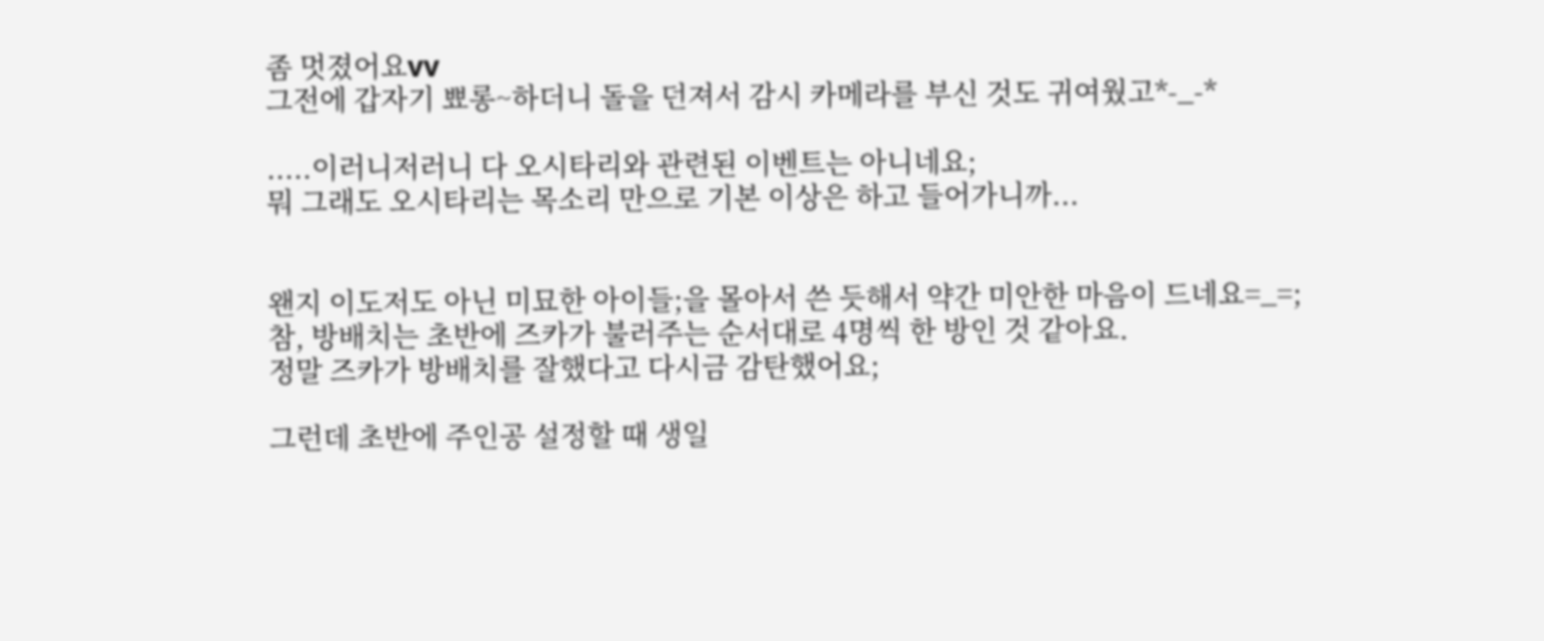좀 멋졌어요vv
그전에 갑자기 뾰롱~하더니 돌을 던져서 감시 카메라를 부신 것도 귀여웠고*-_-*

.....이러니저러니 다 오시타리와 관련된 이벤트는 아니네요;
뭐 그래도 오시타리는 목소리 만으로 기본 이상은 하고 들어가니까...


왠지 이도저도 아닌 미묘한 아이들;을 몰아서 쓴 듯해서 약간 미안한 마음이 드네요=_=;
참, 방배치는 초반에 즈카가 불러주는 순서대로 4명씩 한 방인 것 같아요.
정말 즈카가 방배치를 잘했다고 다시금 감탄했어요;

그런데 초반에 주인공 설정할 때 생일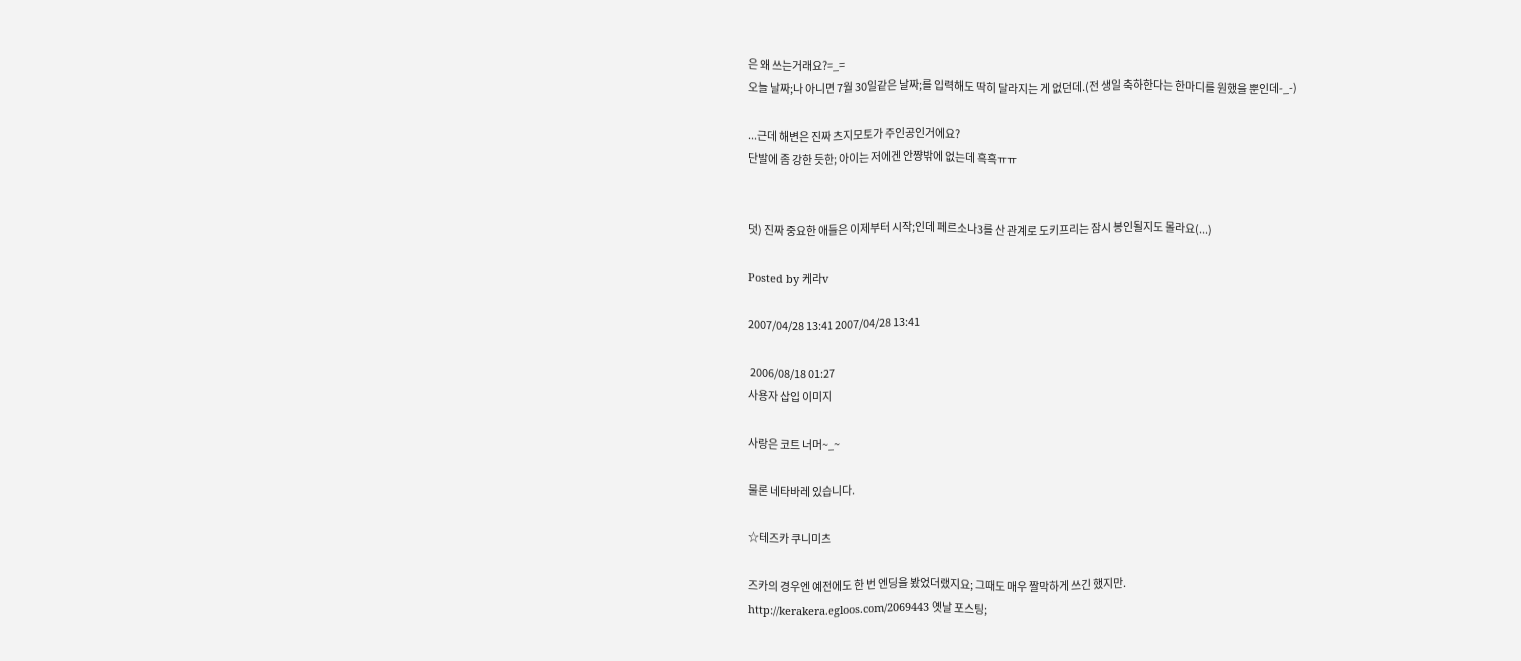은 왜 쓰는거래요?=_=
오늘 날짜;나 아니면 7월 30일같은 날짜;를 입력해도 딱히 달라지는 게 없던데.(전 생일 축하한다는 한마디를 원했을 뿐인데-_-)

...근데 해변은 진짜 츠지모토가 주인공인거에요?
단발에 좀 강한 듯한; 아이는 저에겐 안쨩밖에 없는데 흑흑ㅠㅠ


덧) 진짜 중요한 애들은 이제부터 시작;인데 페르소나3를 산 관계로 도키프리는 잠시 봉인될지도 몰라요(...)

Posted by 케라v

2007/04/28 13:41 2007/04/28 13:41

 2006/08/18 01:27
사용자 삽입 이미지

사랑은 코트 너머~_~

물론 네타바레 있습니다.

☆테즈카 쿠니미츠

즈카의 경우엔 예전에도 한 번 엔딩을 봤었더랬지요; 그때도 매우 짤막하게 쓰긴 했지만.
http://kerakera.egloos.com/2069443 옛날 포스팅;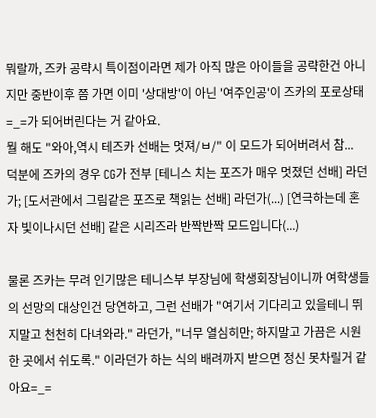뭐랄까, 즈카 공략시 특이점이라면 제가 아직 많은 아이들을 공략한건 아니지만 중반이후 쯤 가면 이미 '상대방'이 아닌 '여주인공'이 즈카의 포로상태=_=가 되어버린다는 거 같아요.
뭘 해도 "와아,역시 테즈카 선배는 멋져/ㅂ/" 이 모드가 되어버려서 참...
덕분에 즈카의 경우 CG가 전부 [테니스 치는 포즈가 매우 멋졌던 선배] 라던가; [도서관에서 그림같은 포즈로 책읽는 선배] 라던가(...) [연극하는데 혼자 빛이나시던 선배] 같은 시리즈라 반짝반짝 모드입니다(...)

물론 즈카는 무려 인기많은 테니스부 부장님에 학생회장님이니까 여학생들의 선망의 대상인건 당연하고, 그런 선배가 "여기서 기다리고 있을테니 뛰지말고 천천히 다녀와라." 라던가, "너무 열심히만; 하지말고 가끔은 시원한 곳에서 쉬도록." 이라던가 하는 식의 배려까지 받으면 정신 못차릴거 같아요=_=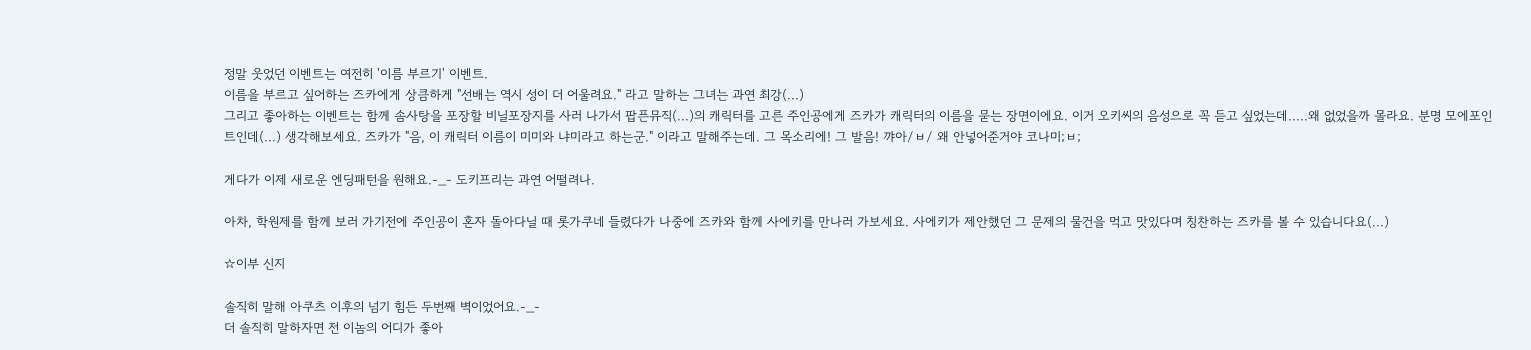정말 웃었던 이벤트는 여전히 '이름 부르기' 이벤트.
이름을 부르고 싶어하는 즈카에게 상큼하게 "선배는 역시 성이 더 어울려요." 라고 말하는 그녀는 과연 최강(...)
그리고 좋아하는 이벤트는 함께 솜사탕을 포장할 비닐포장지를 사러 나가서 팝픈뮤직(...)의 캐릭터를 고른 주인공에게 즈카가 캐릭터의 이름을 묻는 장면이에요. 이거 오키씨의 음성으로 꼭 듣고 싶었는데.....왜 없었을까 몰라요. 분명 모에포인트인데(...) 생각해보세요. 즈카가 "음, 이 캐릭터 이름이 미미와 냐미라고 하는군." 이라고 말해주는데. 그 목소리에! 그 발음! 꺄아/ㅂ/ 왜 안넣어준거야 코나미;ㅂ;

게다가 이제 새로운 엔딩패턴을 원해요.-_- 도키프리는 과연 어떨려나.

아차, 학원제를 함께 보러 가기전에 주인공이 혼자 돌아다닐 때 롯가쿠네 들렸다가 나중에 즈카와 함께 사에키를 만나러 가보세요. 사에키가 제안했던 그 문제의 물건을 먹고 맛있다며 칭찬하는 즈카를 볼 수 있습니다요(...)

☆이부 신지

솔직히 말해 아쿠츠 이후의 넘기 힘든 두번째 벽이었어요.-_-
더 솔직히 말하자면 전 이놈의 어디가 좋아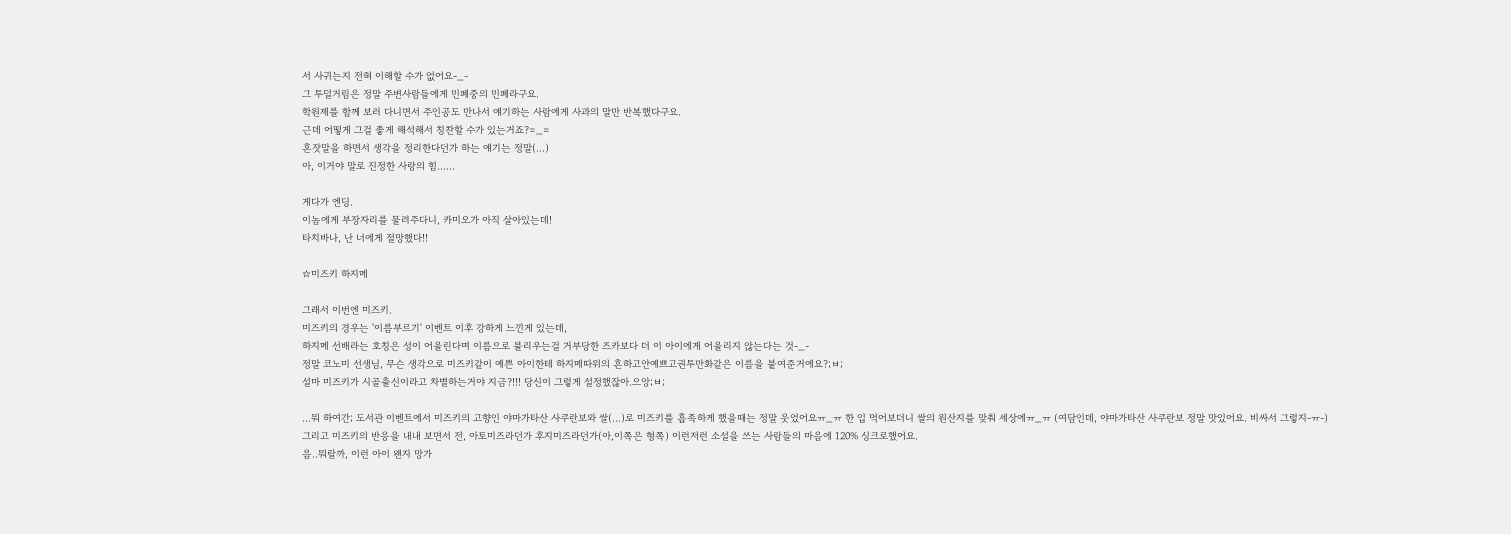서 사귀는지 전혀 이해할 수가 없어요-_-
그 투덜거림은 정말 주변사람들에게 민폐중의 민폐라구요.
학원제를 함께 보러 다니면서 주인공도 만나서 얘기하는 사람에게 사과의 말만 반복했다구요.
근데 어떻게 그걸 좋게 해석해서 칭찬할 수가 있는거죠?=_=
혼잣말을 하면서 생각을 정리한다던가 하는 얘기는 정말(...)
아, 이거야 말로 진정한 사랑의 힘......

게다가 엔딩.
이놈에게 부장자리를 물려주다니, 카미오가 아직 살아있는데!
타치바나, 난 너에게 절망했다!!

☆미즈키 하지메

그래서 이번엔 미즈키.
미즈키의 경우는 '이름부르기' 이벤트 이후 강하게 느낀게 있는데,
하지메 선배라는 호칭은 성이 어울린다며 이름으로 불리우는걸 거부당한 즈카보다 더 이 아이에게 어울리지 않는다는 것-_-
정말 코노미 선생님, 무슨 생각으로 미즈키같이 예쁜 아이한테 하지메따위의 흔하고안예쁘고권투만화같은 이름을 붙여준거에요?;ㅂ;
설마 미즈키가 시골출신이라고 차별하는거야 지금?!!! 당신이 그렇게 설정했잖아.으앙;ㅂ;

...뭐 하여간; 도서관 이벤트에서 미즈키의 고향인 야마가타산 사쿠란보와 쌀(...)로 미즈키를 흡족하게 했을때는 정말 웃었어요ㅠ_ㅠ 한 입 먹어보더니 쌀의 원산지를 맞춰 세상에ㅠ_ㅠ (여담인데, 야마가타산 사쿠란보 정말 맛있어요. 비싸서 그렇지-ㅠ-)
그리고 미즈키의 반응을 내내 보면서 전, 아토미즈라던가 후지미즈라던가(아,이쪽은 형쪽) 이런저런 소설을 쓰는 사람들의 마음에 120% 싱크로했어요.
음..뭐랄까, 이런 아이 왠지 망가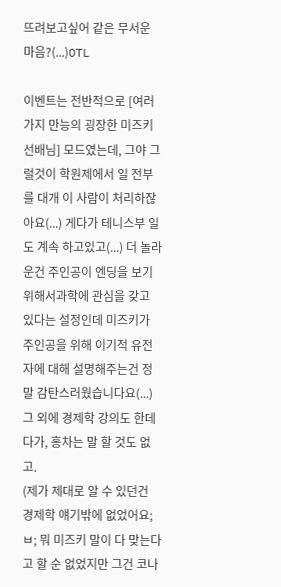뜨려보고싶어 같은 무서운 마음?(...)OTL

이벤트는 전반적으로 [여러가지 만능의 굉장한 미즈키 선배님] 모드였는데, 그야 그럴것이 학원제에서 일 전부를 대개 이 사람이 처리하잖아요(...) 게다가 테니스부 일도 계속 하고있고(...) 더 놀라운건 주인공이 엔딩을 보기 위해서과학에 관심을 갖고 있다는 설정인데 미즈키가 주인공을 위해 이기적 유전자에 대해 설명해주는건 정말 감탄스러웠습니다요(...) 그 외에 경제학 강의도 한데다가, 홍차는 말 할 것도 없고.
(제가 제대로 알 수 있던건 경제학 얘기밖에 없었어요;ㅂ; 뭐 미즈키 말이 다 맞는다고 할 순 없었지만 그건 코나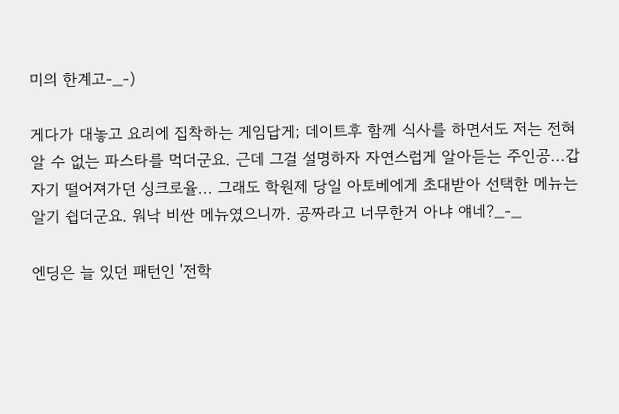미의 한계고-_-)

게다가 대놓고 요리에 집착하는 게임답게; 데이트후 함께 식사를 하면서도 저는 전혀 알 수 없는 파스타를 먹더군요. 근데 그걸 설명하자 자연스럽게 알아듣는 주인공...갑자기 떨어져가던 싱크로율... 그래도 학원제 당일 아토베에게 초대받아 선택한 메뉴는 알기 쉽더군요. 워낙 비싼 메뉴였으니까. 공짜라고 너무한거 아냐 얘네?_-_

엔딩은 늘 있던 패턴인 '전학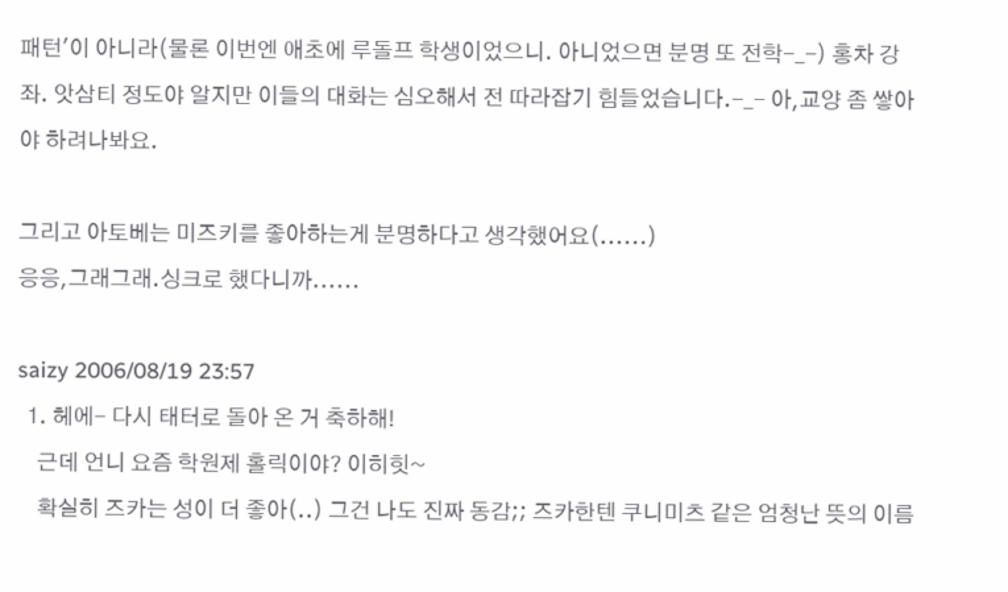패턴'이 아니라(물론 이번엔 애초에 루돌프 학생이었으니. 아니었으면 분명 또 전학-_-) 홍차 강좌. 앗삼티 정도야 알지만 이들의 대화는 심오해서 전 따라잡기 힘들었습니다.-_- 아,교양 좀 쌓아야 하려나봐요.

그리고 아토베는 미즈키를 좋아하는게 분명하다고 생각했어요(......)
응응,그래그래.싱크로 했다니까......

saizy 2006/08/19 23:57
  1. 헤에- 다시 태터로 돌아 온 거 축하해!
    근데 언니 요즘 학원제 홀릭이야? 이히힛~
    확실히 즈카는 성이 더 좋아(..) 그건 나도 진짜 동감;; 즈카한텐 쿠니미츠 같은 엄청난 뜻의 이름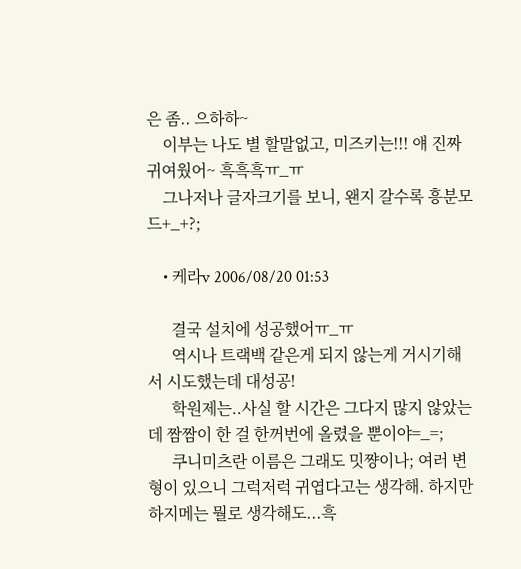은 좀.. 으하하~
    이부는 나도 별 할말없고, 미즈키는!!! 얘 진짜 귀여웠어~ 흑흑흑ㅠ_ㅠ
    그나저나 글자크기를 보니, 왠지 갈수록 흥분모드+_+?;

    • 케라v 2006/08/20 01:53

      결국 설치에 성공했어ㅠ_ㅠ
      역시나 트랙백 같은게 되지 않는게 거시기해서 시도했는데 대성공!
      학원제는..사실 할 시간은 그다지 많지 않았는데 짬짬이 한 걸 한꺼번에 올렸을 뿐이야=_=;
      쿠니미츠란 이름은 그래도 밋쨩이나; 여러 변형이 있으니 그럭저럭 귀엽다고는 생각해. 하지만 하지메는 뭘로 생각해도...흑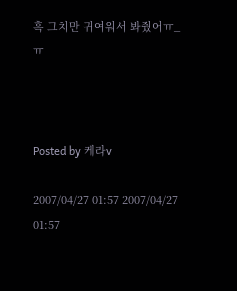흑 그치만 귀여워서 봐줬어ㅠ_ㅠ



Posted by 케라v

2007/04/27 01:57 2007/04/27 01:57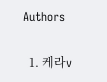Authors

  1. 케라v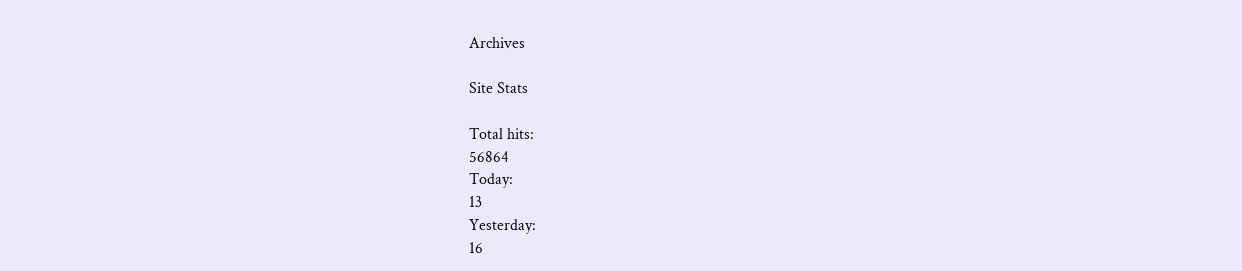Archives

Site Stats

Total hits:
56864
Today:
13
Yesterday:
16